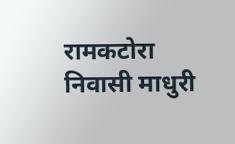रामकटोरा निवासी माधुरी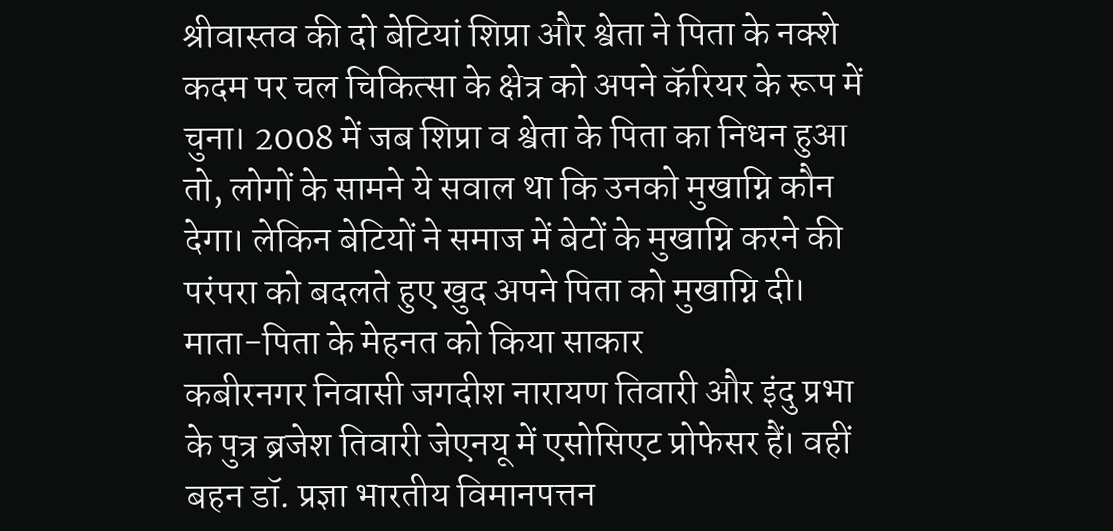श्रीवास्तव की दो बेटियां शिप्रा और श्वेता ने पिता के नक्शे कदम पर चल चिकित्सा के क्षेत्र को अपने कॅरियर के रूप में चुना। 2008 में जब शिप्रा व श्वेता के पिता का निधन हुआ तो, लोगों के सामने ये सवाल था कि उनको मुखाग्नि कौन देगा। लेकिन बेटियों ने समाज में बेटों के मुखाग्नि करने की परंपरा को बदलते हुए खुद अपने पिता को मुखाग्नि दी।
माता-पिता के मेहनत को किया साकार
कबीरनगर निवासी जगदीश नारायण तिवारी और इंदु प्रभा के पुत्र ब्रजेश तिवारी जेएनयू में एसोसिएट प्रोफेसर हैं। वहीं बहन डॉ. प्रज्ञा भारतीय विमानपत्तन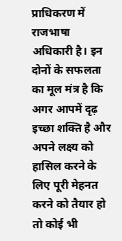प्राधिकरण में राजभाषा अधिकारी है। इन दोनों के सफलता का मूल मंत्र है कि अगर आपमें दृढ़ इच्छा शक्ति है और अपने लक्ष्य को हासिल करने के लिए पूरी मेहनत करने को तैयार हो तो कोई भी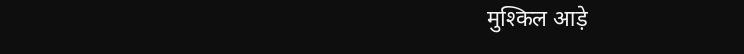मुश्किल आड़े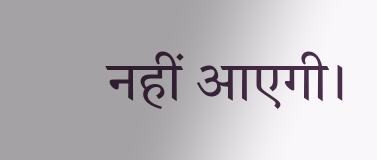नहीं आएगी।